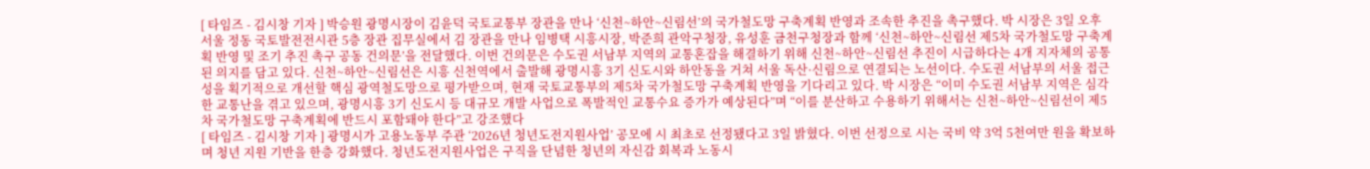[ 타임즈 - 김시창 기자 ] 박승원 광명시장이 김윤덕 국토교통부 장관을 만나 ‘신천~하안~신림선’의 국가철도망 구축계획 반영과 조속한 추진을 촉구했다. 박 시장은 3일 오후 서울 정동 국토발전전시관 5층 장관 집무실에서 김 장관을 만나 임병택 시흥시장, 박준희 관악구청장, 유성훈 금천구청장과 함께 ‘신천~하안~신림선 제5차 국가철도망 구축계획 반영 및 조기 추진 촉구 공동 건의문’을 전달했다. 이번 건의문은 수도권 서남부 지역의 교통혼잡을 해결하기 위해 신천~하안~신림선 추진이 시급하다는 4개 지자체의 공통된 의지를 담고 있다. 신천~하안~신림선은 시흥 신천역에서 출발해 광명시흥 3기 신도시와 하안동을 거쳐 서울 독산·신림으로 연결되는 노선이다. 수도권 서남부의 서울 접근성을 획기적으로 개선할 핵심 광역철도망으로 평가받으며, 현재 국토교통부의 제5차 국가철도망 구축계획 반영을 기다리고 있다. 박 시장은 “이미 수도권 서남부 지역은 심각한 교통난을 겪고 있으며, 광명시흥 3기 신도시 등 대규모 개발 사업으로 폭발적인 교통수요 증가가 예상된다”며 “이를 분산하고 수용하기 위해서는 신천~하안~신림선이 제5차 국가철도망 구축계획에 반드시 포함돼야 한다”고 강조했다
[ 타임즈 - 김시창 기자 ] 광명시가 고용노동부 주관 ‘2026년 청년도전지원사업’ 공모에 시 최초로 선정됐다고 3일 밝혔다. 이번 선정으로 시는 국비 약 3억 5천여만 원을 확보하며 청년 지원 기반을 한층 강화했다. 청년도전지원사업은 구직을 단념한 청년의 자신감 회복과 노동시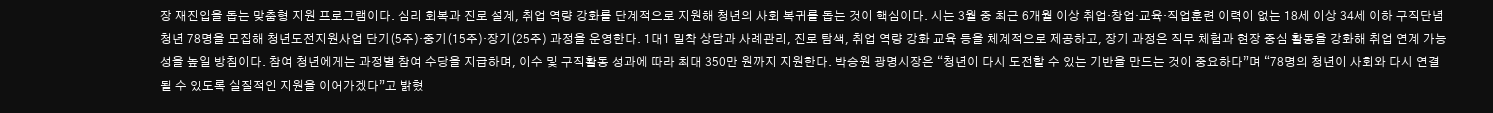장 재진입을 돕는 맞춤형 지원 프로그램이다. 심리 회복과 진로 설계, 취업 역량 강화를 단계적으로 지원해 청년의 사회 복귀를 돕는 것이 핵심이다. 시는 3월 중 최근 6개월 이상 취업·창업·교육·직업훈련 이력이 없는 18세 이상 34세 이하 구직단념청년 78명을 모집해 청년도전지원사업 단기(5주)·중기(15주)·장기(25주) 과정을 운영한다. 1대1 밀착 상담과 사례관리, 진로 탐색, 취업 역량 강화 교육 등을 체계적으로 제공하고, 장기 과정은 직무 체험과 현장 중심 활동을 강화해 취업 연계 가능성을 높일 방침이다. 참여 청년에게는 과정별 참여 수당을 지급하며, 이수 및 구직활동 성과에 따라 최대 350만 원까지 지원한다. 박승원 광명시장은 “청년이 다시 도전할 수 있는 기반을 만드는 것이 중요하다”며 “78명의 청년이 사회와 다시 연결될 수 있도록 실질적인 지원을 이어가겠다”고 밝혔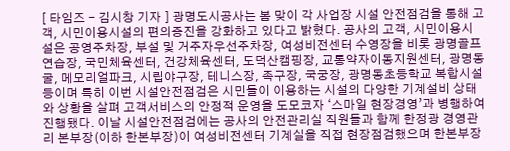[ 타임즈 - 김시창 기자 ] 광명도시공사는 봄 맞이 각 사업장 시설 안전점검을 통해 고객, 시민이용시설의 편의증진을 강화하고 있다고 밝혔다. 공사의 고객, 시민이용시설은 공영주차장, 부설 및 거주자우선주차장, 여성비전센터 수영장을 비롯 광명골프연습장, 국민체육센터, 건강체육센터, 도덕산캠핑장, 교통약자이동지원센터, 광명동굴, 메모리얼파크, 시립야구장, 테니스장, 족구장, 국궁장, 광명동초등학교 복합시설 등이며 특히 이번 시설안전점검은 시민들이 이용하는 시설의 다양한 기계설비 상태와 상황을 살펴 고객서비스의 안정적 운영을 도모코자 ‘스마일 현장경영’과 병행하여 진행됐다. 이날 시설안전점검에는 공사의 안전관리실 직원들과 함께 한정광 경영관리 본부장(이하 한본부장)이 여성비전센터 기계실을 직접 현장점검했으며 한본부장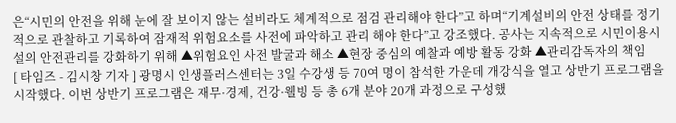은“시민의 안전을 위해 눈에 잘 보이지 않는 설비라도 체계적으로 점검 관리해야 한다”고 하며“기계설비의 안전 상태를 정기적으로 관찰하고 기록하여 잠재적 위험요소를 사전에 파악하고 관리 해야 한다”고 강조했다. 공사는 지속적으로 시민이용시설의 안전관리를 강화하기 위해 ▲위험요인 사전 발굴과 해소 ▲현장 중심의 예찰과 예방 활동 강화 ▲관리감독자의 책임
[ 타임즈 - 김시창 기자 ] 광명시 인생플러스센터는 3일 수강생 등 70여 명이 참석한 가운데 개강식을 열고 상반기 프로그램을 시작했다. 이번 상반기 프로그램은 재무·경제, 건강·웰빙 등 총 6개 분야 20개 과정으로 구성했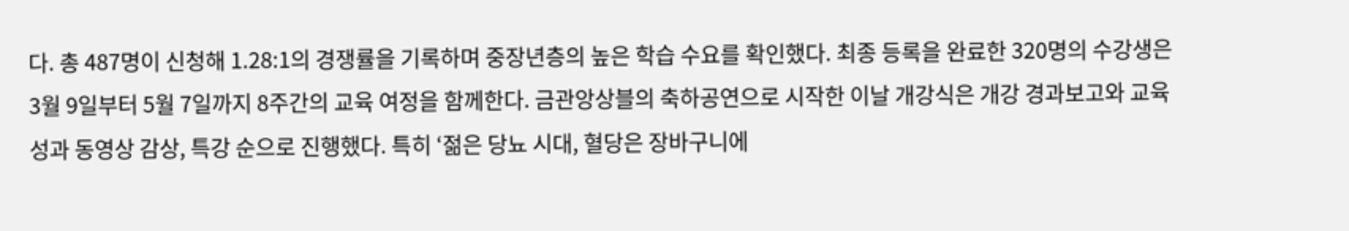다. 총 487명이 신청해 1.28:1의 경쟁률을 기록하며 중장년층의 높은 학습 수요를 확인했다. 최종 등록을 완료한 320명의 수강생은 3월 9일부터 5월 7일까지 8주간의 교육 여정을 함께한다. 금관앙상블의 축하공연으로 시작한 이날 개강식은 개강 경과보고와 교육 성과 동영상 감상, 특강 순으로 진행했다. 특히 ‘젊은 당뇨 시대, 혈당은 장바구니에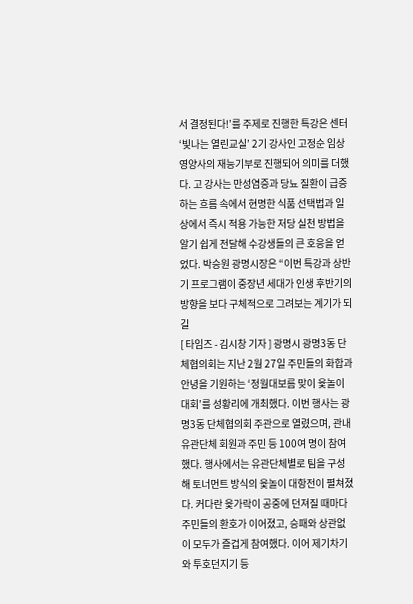서 결정된다!’를 주제로 진행한 특강은 센터 ‘빛나는 열린교실’ 2기 강사인 고정순 임상영양사의 재능기부로 진행되어 의미를 더했다. 고 강사는 만성염증과 당뇨 질환이 급증하는 흐름 속에서 현명한 식품 선택법과 일상에서 즉시 적용 가능한 저당 실천 방법을 알기 쉽게 전달해 수강생들의 큰 호응을 얻었다. 박승원 광명시장은 “이번 특강과 상반기 프로그램이 중장년 세대가 인생 후반기의 방향을 보다 구체적으로 그려보는 계기가 되길
[ 타임즈 - 김시창 기자 ] 광명시 광명3동 단체협의회는 지난 2월 27일 주민들의 화합과 안녕을 기원하는 ‘정월대보름 맞이 윷놀이 대회’를 성황리에 개최했다. 이번 행사는 광명3동 단체협의회 주관으로 열렸으며, 관내 유관단체 회원과 주민 등 100여 명이 참여했다. 행사에서는 유관단체별로 팀을 구성해 토너먼트 방식의 윷놀이 대항전이 펼쳐졌다. 커다란 윷가락이 공중에 던져질 때마다 주민들의 환호가 이어졌고, 승패와 상관없이 모두가 즐겁게 참여했다. 이어 제기차기와 투호던지기 등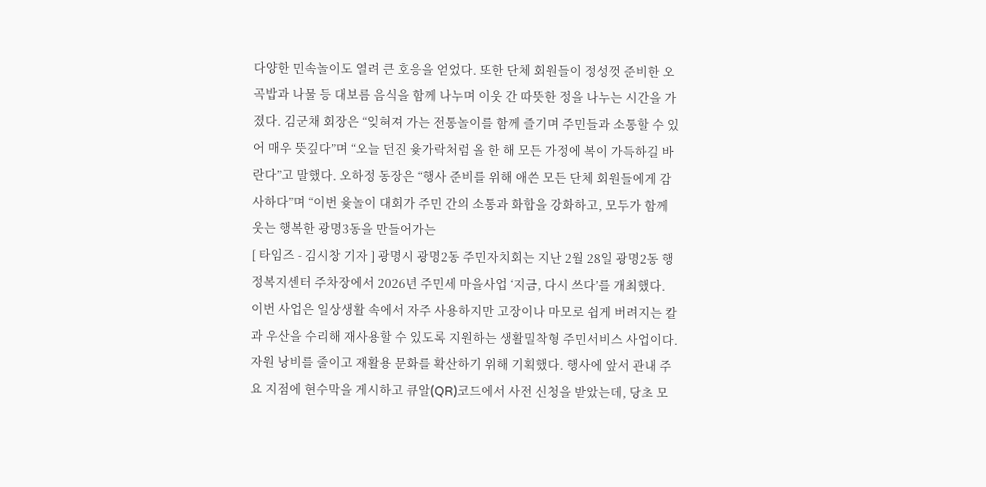다양한 민속놀이도 열려 큰 호응을 얻었다. 또한 단체 회원들이 정성껏 준비한 오곡밥과 나물 등 대보름 음식을 함께 나누며 이웃 간 따뜻한 정을 나누는 시간을 가졌다. 김군채 회장은 “잊혀져 가는 전통놀이를 함께 즐기며 주민들과 소통할 수 있어 매우 뜻깊다”며 “오늘 던진 윷가락처럼 올 한 해 모든 가정에 복이 가득하길 바란다”고 말했다. 오하정 동장은 “행사 준비를 위해 애쓴 모든 단체 회원들에게 감사하다”며 “이번 윷놀이 대회가 주민 간의 소통과 화합을 강화하고, 모두가 함께 웃는 행복한 광명3동을 만들어가는
[ 타임즈 - 김시창 기자 ] 광명시 광명2동 주민자치회는 지난 2월 28일 광명2동 행정복지센터 주차장에서 2026년 주민세 마을사업 ‘지금, 다시 쓰다’를 개최했다. 이번 사업은 일상생활 속에서 자주 사용하지만 고장이나 마모로 쉽게 버려지는 칼과 우산을 수리해 재사용할 수 있도록 지원하는 생활밀착형 주민서비스 사업이다. 자원 낭비를 줄이고 재활용 문화를 확산하기 위해 기획했다. 행사에 앞서 관내 주요 지점에 현수막을 게시하고 큐알(QR)코드에서 사전 신청을 받았는데, 당초 모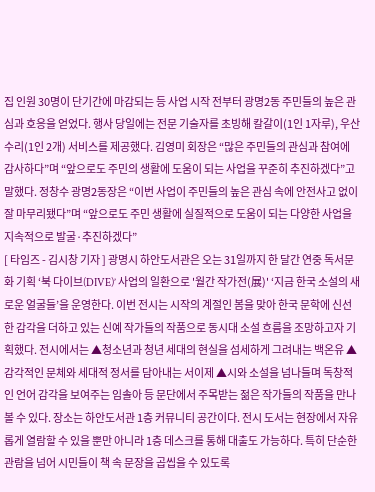집 인원 30명이 단기간에 마감되는 등 사업 시작 전부터 광명2동 주민들의 높은 관심과 호응을 얻었다. 행사 당일에는 전문 기술자를 초빙해 칼갈이(1인 1자루), 우산 수리(1인 2개) 서비스를 제공했다. 김영미 회장은 “많은 주민들의 관심과 참여에 감사하다”며 “앞으로도 주민의 생활에 도움이 되는 사업을 꾸준히 추진하겠다”고 말했다. 정창수 광명2동장은 “이번 사업이 주민들의 높은 관심 속에 안전사고 없이 잘 마무리됐다”며 “앞으로도 주민 생활에 실질적으로 도움이 되는 다양한 사업을 지속적으로 발굴·추진하겠다”
[ 타임즈 - 김시창 기자 ] 광명시 하안도서관은 오는 31일까지 한 달간 연중 독서문화 기획 ‘북 다이브(DIVE)’ 사업의 일환으로 '월간 작가전(展)' ‘지금 한국 소설의 새로운 얼굴들’을 운영한다. 이번 전시는 시작의 계절인 봄을 맞아 한국 문학에 신선한 감각을 더하고 있는 신예 작가들의 작품으로 동시대 소설 흐름을 조망하고자 기획했다. 전시에서는 ▲청소년과 청년 세대의 현실을 섬세하게 그려내는 백온유 ▲감각적인 문체와 세대적 정서를 담아내는 서이제 ▲시와 소설을 넘나들며 독창적인 언어 감각을 보여주는 임솔아 등 문단에서 주목받는 젊은 작가들의 작품을 만나볼 수 있다. 장소는 하안도서관 1층 커뮤니티 공간이다. 전시 도서는 현장에서 자유롭게 열람할 수 있을 뿐만 아니라 1층 데스크를 통해 대출도 가능하다. 특히 단순한 관람을 넘어 시민들이 책 속 문장을 곱씹을 수 있도록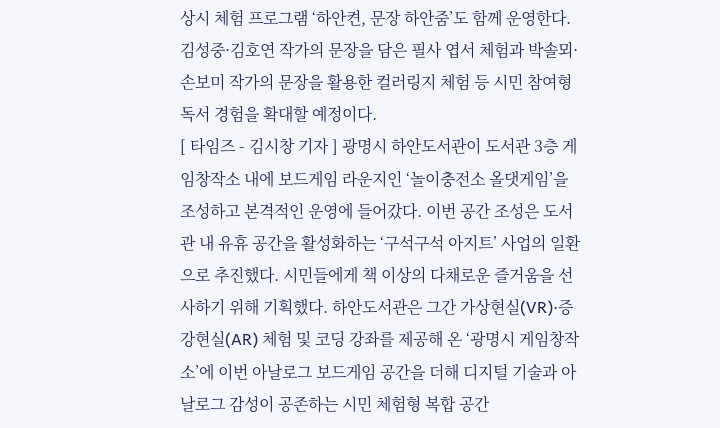상시 체험 프로그램 ‘하안켠, 문장 하안줌’도 함께 운영한다. 김성중·김호연 작가의 문장을 담은 필사 엽서 체험과 박솔뫼·손보미 작가의 문장을 활용한 컬러링지 체험 등 시민 참여형 독서 경험을 확대할 예정이다.
[ 타임즈 - 김시창 기자 ] 광명시 하안도서관이 도서관 3층 게임창작소 내에 보드게임 라운지인 ‘놀이충전소 올댓게임’을 조성하고 본격적인 운영에 들어갔다. 이번 공간 조성은 도서관 내 유휴 공간을 활성화하는 ‘구석구석 아지트’ 사업의 일환으로 추진했다. 시민들에게 책 이상의 다채로운 즐거움을 선사하기 위해 기획했다. 하안도서관은 그간 가상현실(VR)·증강현실(AR) 체험 및 코딩 강좌를 제공해 온 ‘광명시 게임창작소’에 이번 아날로그 보드게임 공간을 더해 디지털 기술과 아날로그 감성이 공존하는 시민 체험형 복합 공간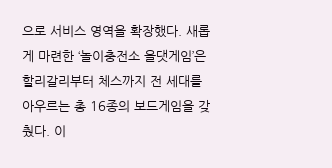으로 서비스 영역을 확장했다. 새롭게 마련한 ‘놀이충전소 올댓게임’은 할리갈리부터 체스까지 전 세대를 아우르는 총 16종의 보드게임을 갖췄다. 이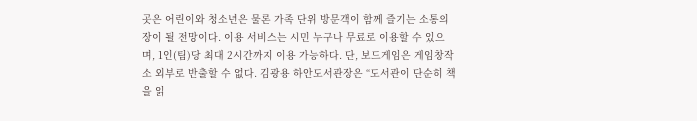곳은 어린이와 청소년은 물론 가족 단위 방문객이 함께 즐기는 소통의 장이 될 전망이다. 이용 서비스는 시민 누구나 무료로 이용할 수 있으며, 1인(팀)당 최대 2시간까지 이용 가능하다. 단, 보드게임은 게임창작소 외부로 반출할 수 없다. 김광용 하안도서관장은 “도서관이 단순히 책을 읽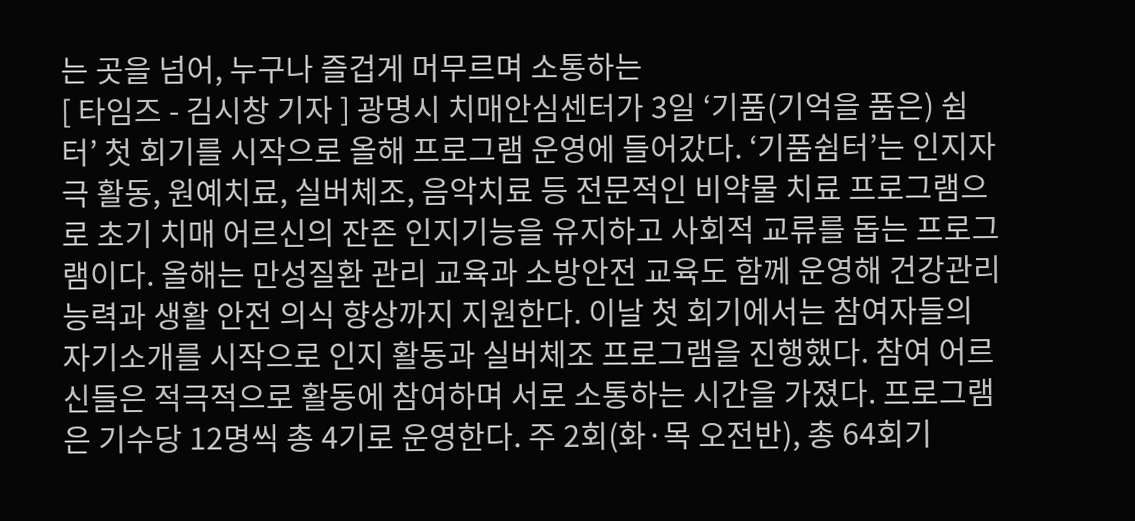는 곳을 넘어, 누구나 즐겁게 머무르며 소통하는
[ 타임즈 - 김시창 기자 ] 광명시 치매안심센터가 3일 ‘기품(기억을 품은) 쉼터’ 첫 회기를 시작으로 올해 프로그램 운영에 들어갔다. ‘기품쉼터’는 인지자극 활동, 원예치료, 실버체조, 음악치료 등 전문적인 비약물 치료 프로그램으로 초기 치매 어르신의 잔존 인지기능을 유지하고 사회적 교류를 돕는 프로그램이다. 올해는 만성질환 관리 교육과 소방안전 교육도 함께 운영해 건강관리 능력과 생활 안전 의식 향상까지 지원한다. 이날 첫 회기에서는 참여자들의 자기소개를 시작으로 인지 활동과 실버체조 프로그램을 진행했다. 참여 어르신들은 적극적으로 활동에 참여하며 서로 소통하는 시간을 가졌다. 프로그램은 기수당 12명씩 총 4기로 운영한다. 주 2회(화·목 오전반), 총 64회기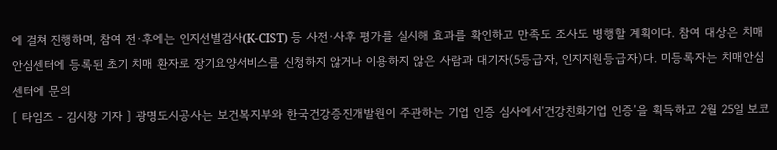에 걸쳐 진행하며, 참여 전·후에는 인지선별검사(K-CIST) 등 사전·사후 평가를 실시해 효과를 확인하고 만족도 조사도 병행할 계획이다. 참여 대상은 치매안심센터에 등록된 초기 치매 환자로 장기요양서비스를 신청하지 않거나 이용하지 않은 사람과 대기자(5등급자, 인지지원등급자)다. 미등록자는 치매안심센터에 문의
[ 타임즈 - 김시창 기자 ] 광명도시공사는 보건복지부와 한국건강증진개발원이 주관하는 기업 인증 심사에서‘건강친화기업 인증’을 획득하고 2월 25일 보코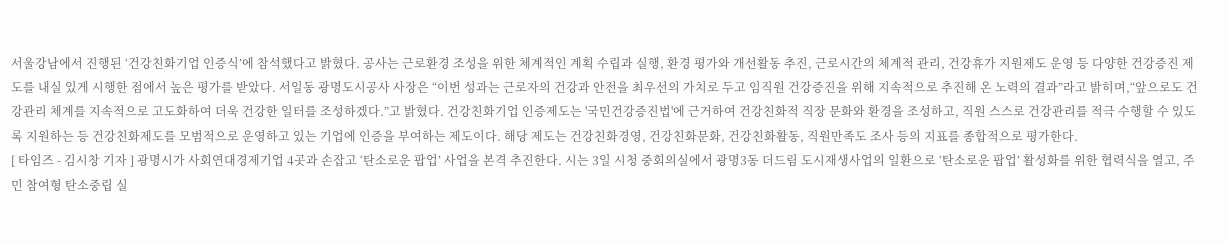서울강남에서 진행된 ‘건강친화기업 인증식’에 참석했다고 밝혔다. 공사는 근로환경 조성을 위한 체계적인 계획 수립과 실행, 환경 평가와 개선활동 추진, 근로시간의 체계적 관리, 건강휴가 지원제도 운영 등 다양한 건강증진 제도를 내실 있게 시행한 점에서 높은 평가를 받았다. 서일동 광명도시공사 사장은 “이번 성과는 근로자의 건강과 안전을 최우선의 가치로 두고 임직원 건강증진을 위해 지속적으로 추진해 온 노력의 결과”라고 밝히며,“앞으로도 건강관리 체계를 지속적으로 고도화하여 더욱 건강한 일터를 조성하겠다.”고 밝혔다. 건강친화기업 인증제도는 '국민건강증진법'에 근거하여 건강친화적 직장 문화와 환경을 조성하고, 직원 스스로 건강관리를 적극 수행할 수 있도록 지원하는 등 건강친화제도를 모범적으로 운영하고 있는 기업에 인증을 부여하는 제도이다. 해당 제도는 건강친화경영, 건강친화문화, 건강친화활동, 직원만족도 조사 등의 지표를 종합적으로 평가한다.
[ 타임즈 - 김시창 기자 ] 광명시가 사회연대경제기업 4곳과 손잡고 ‘탄소로운 팝업’ 사업을 본격 추진한다. 시는 3일 시청 중회의실에서 광명3동 더드림 도시재생사업의 일환으로 ‘탄소로운 팝업’ 활성화를 위한 협력식을 열고, 주민 참여형 탄소중립 실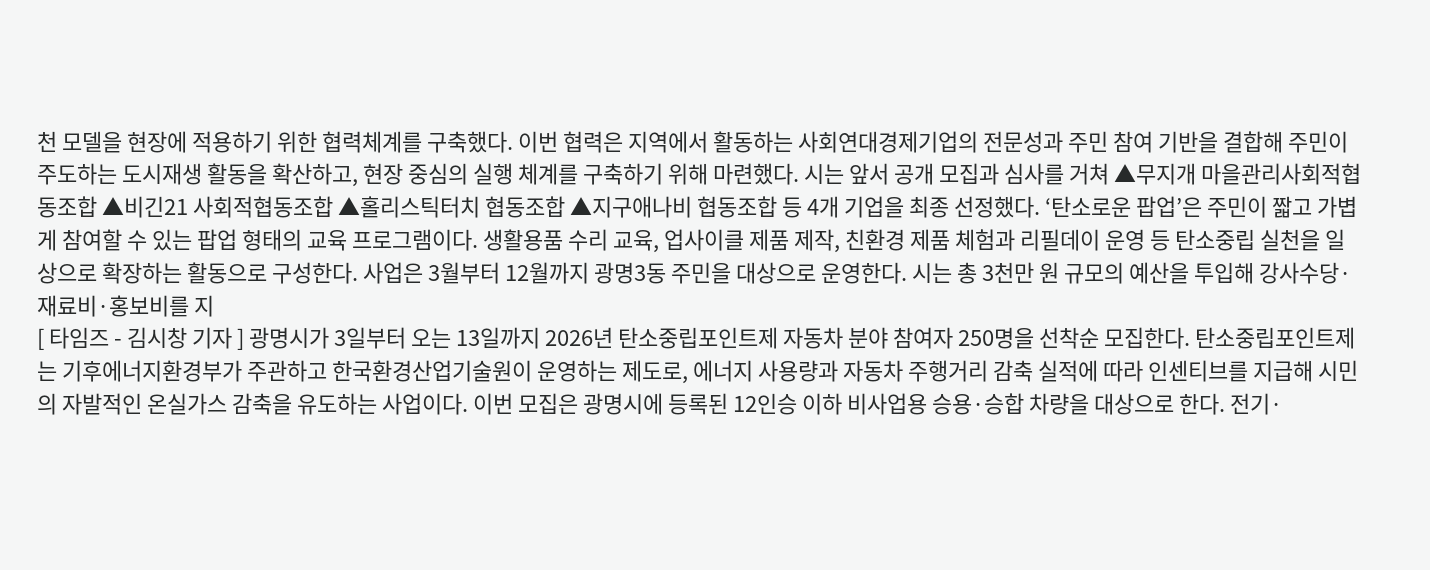천 모델을 현장에 적용하기 위한 협력체계를 구축했다. 이번 협력은 지역에서 활동하는 사회연대경제기업의 전문성과 주민 참여 기반을 결합해 주민이 주도하는 도시재생 활동을 확산하고, 현장 중심의 실행 체계를 구축하기 위해 마련했다. 시는 앞서 공개 모집과 심사를 거쳐 ▲무지개 마을관리사회적협동조합 ▲비긴21 사회적협동조합 ▲홀리스틱터치 협동조합 ▲지구애나비 협동조합 등 4개 기업을 최종 선정했다. ‘탄소로운 팝업’은 주민이 짧고 가볍게 참여할 수 있는 팝업 형태의 교육 프로그램이다. 생활용품 수리 교육, 업사이클 제품 제작, 친환경 제품 체험과 리필데이 운영 등 탄소중립 실천을 일상으로 확장하는 활동으로 구성한다. 사업은 3월부터 12월까지 광명3동 주민을 대상으로 운영한다. 시는 총 3천만 원 규모의 예산을 투입해 강사수당·재료비·홍보비를 지
[ 타임즈 - 김시창 기자 ] 광명시가 3일부터 오는 13일까지 2026년 탄소중립포인트제 자동차 분야 참여자 250명을 선착순 모집한다. 탄소중립포인트제는 기후에너지환경부가 주관하고 한국환경산업기술원이 운영하는 제도로, 에너지 사용량과 자동차 주행거리 감축 실적에 따라 인센티브를 지급해 시민의 자발적인 온실가스 감축을 유도하는 사업이다. 이번 모집은 광명시에 등록된 12인승 이하 비사업용 승용·승합 차량을 대상으로 한다. 전기·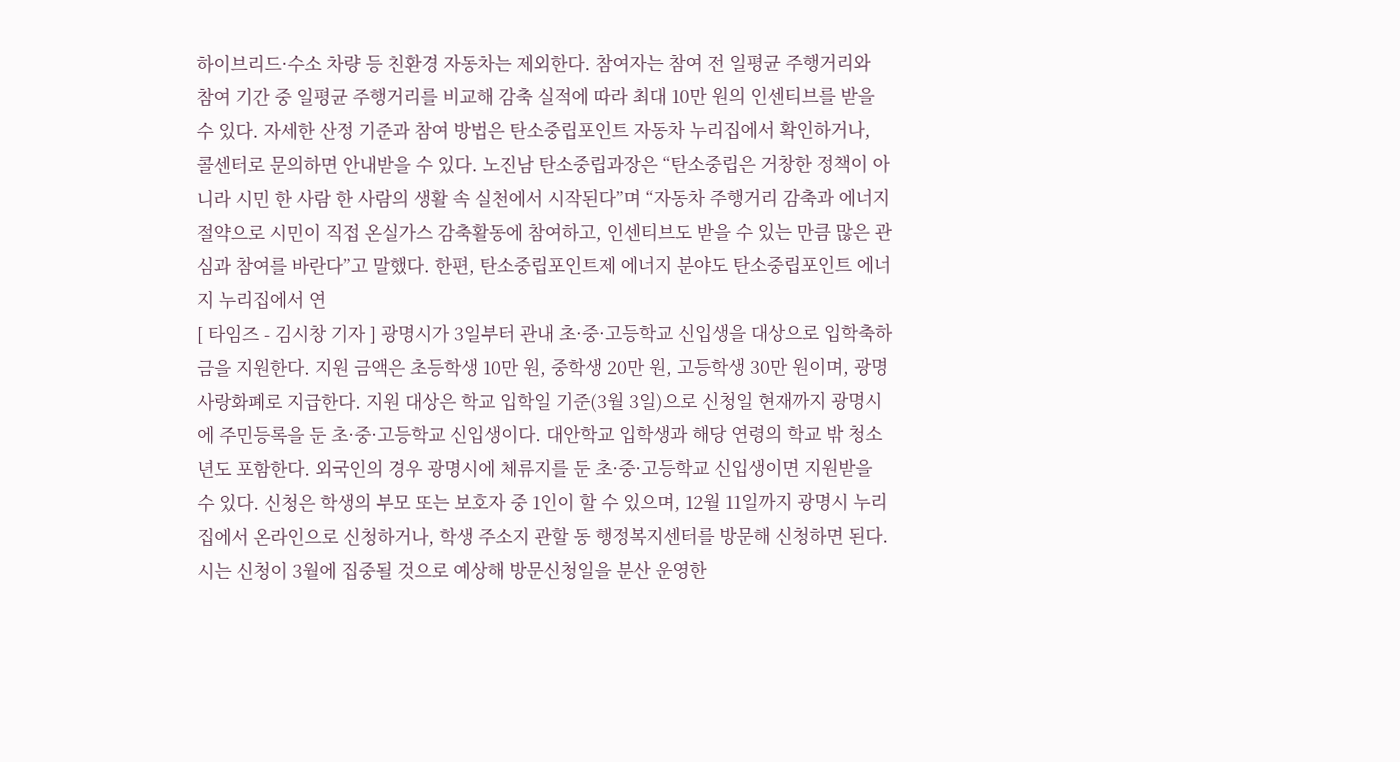하이브리드·수소 차량 등 친환경 자동차는 제외한다. 참여자는 참여 전 일평균 주행거리와 참여 기간 중 일평균 주행거리를 비교해 감축 실적에 따라 최대 10만 원의 인센티브를 받을 수 있다. 자세한 산정 기준과 참여 방법은 탄소중립포인트 자동차 누리집에서 확인하거나, 콜센터로 문의하면 안내받을 수 있다. 노진남 탄소중립과장은 “탄소중립은 거창한 정책이 아니라 시민 한 사람 한 사람의 생활 속 실천에서 시작된다”며 “자동차 주행거리 감축과 에너지 절약으로 시민이 직접 온실가스 감축활동에 참여하고, 인센티브도 받을 수 있는 만큼 많은 관심과 참여를 바란다”고 말했다. 한편, 탄소중립포인트제 에너지 분야도 탄소중립포인트 에너지 누리집에서 연
[ 타임즈 - 김시창 기자 ] 광명시가 3일부터 관내 초·중·고등학교 신입생을 대상으로 입학축하금을 지원한다. 지원 금액은 초등학생 10만 원, 중학생 20만 원, 고등학생 30만 원이며, 광명사랑화폐로 지급한다. 지원 대상은 학교 입학일 기준(3월 3일)으로 신청일 현재까지 광명시에 주민등록을 둔 초·중·고등학교 신입생이다. 대안학교 입학생과 해당 연령의 학교 밖 청소년도 포함한다. 외국인의 경우 광명시에 체류지를 둔 초·중·고등학교 신입생이면 지원받을 수 있다. 신청은 학생의 부모 또는 보호자 중 1인이 할 수 있으며, 12월 11일까지 광명시 누리집에서 온라인으로 신청하거나, 학생 주소지 관할 동 행정복지센터를 방문해 신청하면 된다. 시는 신청이 3월에 집중될 것으로 예상해 방문신청일을 분산 운영한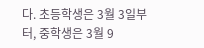다. 초등학생은 3월 3일부터, 중학생은 3월 9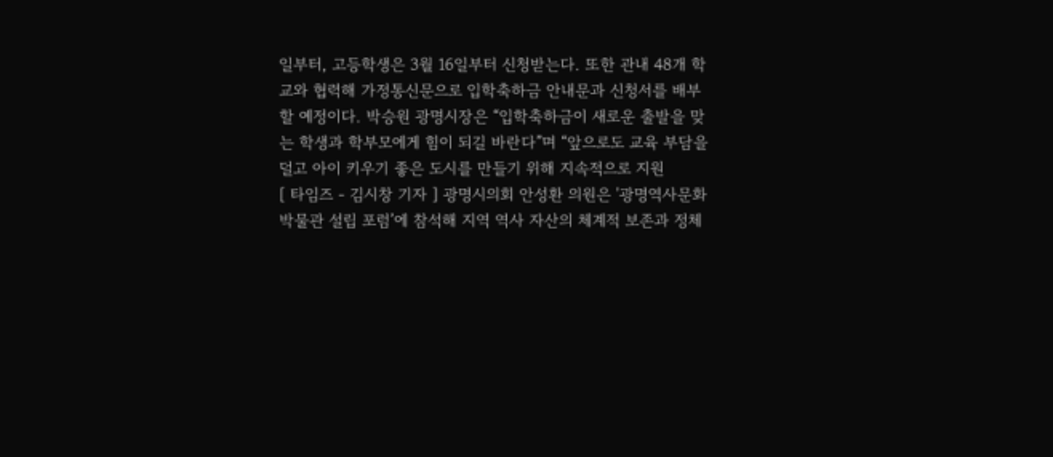일부터, 고등학생은 3월 16일부터 신청받는다. 또한 관내 48개 학교와 협력해 가정통신문으로 입학축하금 안내문과 신청서를 배부할 예정이다. 박승원 광명시장은 “입학축하금이 새로운 출발을 맞는 학생과 학부모에게 힘이 되길 바란다”며 “앞으로도 교육 부담을 덜고 아이 키우기 좋은 도시를 만들기 위해 지속적으로 지원
[ 타임즈 - 김시창 기자 ] 광명시의회 안성환 의원은 '광명역사문화박물관 설립 포럼’에 참석해 지역 역사 자산의 체계적 보존과 정체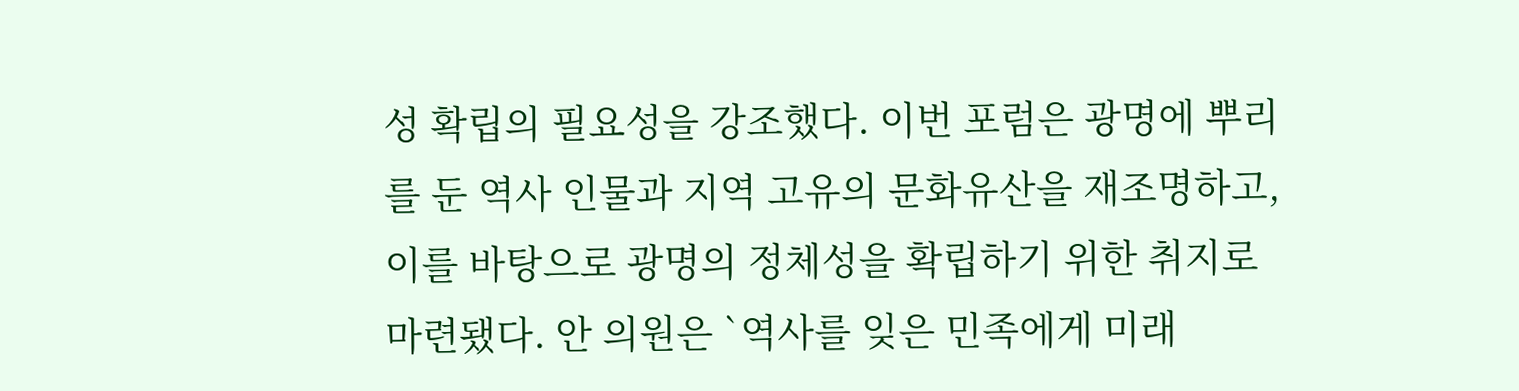성 확립의 필요성을 강조했다. 이번 포럼은 광명에 뿌리를 둔 역사 인물과 지역 고유의 문화유산을 재조명하고, 이를 바탕으로 광명의 정체성을 확립하기 위한 취지로 마련됐다. 안 의원은 `역사를 잊은 민족에게 미래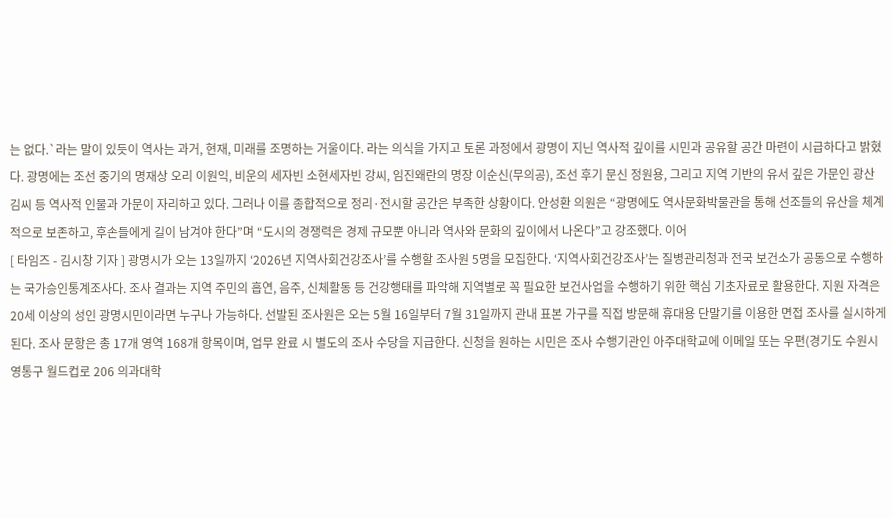는 없다.`라는 말이 있듯이 역사는 과거, 현재, 미래를 조명하는 거울이다. 라는 의식을 가지고 토론 과정에서 광명이 지닌 역사적 깊이를 시민과 공유할 공간 마련이 시급하다고 밝혔다. 광명에는 조선 중기의 명재상 오리 이원익, 비운의 세자빈 소현세자빈 강씨, 임진왜란의 명장 이순신(무의공), 조선 후기 문신 정원용, 그리고 지역 기반의 유서 깊은 가문인 광산 김씨 등 역사적 인물과 가문이 자리하고 있다. 그러나 이를 종합적으로 정리·전시할 공간은 부족한 상황이다. 안성환 의원은 “광명에도 역사문화박물관을 통해 선조들의 유산을 체계적으로 보존하고, 후손들에게 길이 남겨야 한다”며 “도시의 경쟁력은 경제 규모뿐 아니라 역사와 문화의 깊이에서 나온다”고 강조했다. 이어
[ 타임즈 - 김시창 기자 ] 광명시가 오는 13일까지 ‘2026년 지역사회건강조사’를 수행할 조사원 5명을 모집한다. ‘지역사회건강조사’는 질병관리청과 전국 보건소가 공동으로 수행하는 국가승인통계조사다. 조사 결과는 지역 주민의 흡연, 음주, 신체활동 등 건강행태를 파악해 지역별로 꼭 필요한 보건사업을 수행하기 위한 핵심 기초자료로 활용한다. 지원 자격은 20세 이상의 성인 광명시민이라면 누구나 가능하다. 선발된 조사원은 오는 5월 16일부터 7월 31일까지 관내 표본 가구를 직접 방문해 휴대용 단말기를 이용한 면접 조사를 실시하게 된다. 조사 문항은 총 17개 영역 168개 항목이며, 업무 완료 시 별도의 조사 수당을 지급한다. 신청을 원하는 시민은 조사 수행기관인 아주대학교에 이메일 또는 우편(경기도 수원시 영통구 월드컵로 206 의과대학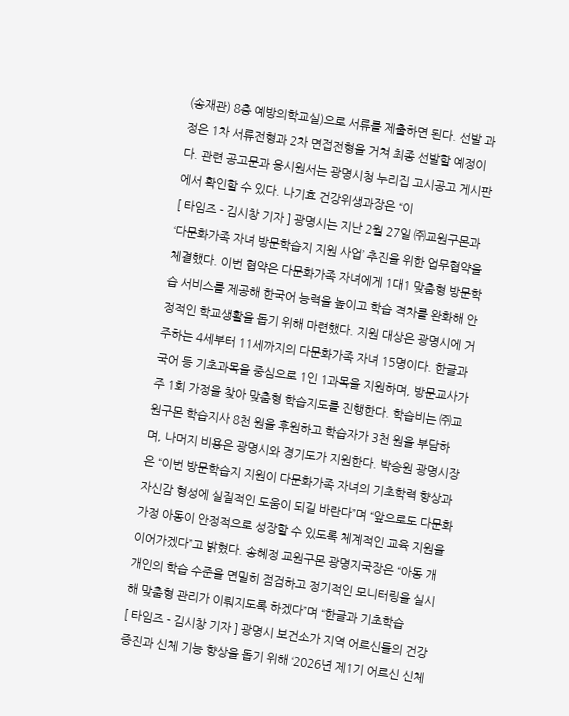(송재관) 8층 예방의학교실)으로 서류를 제출하면 된다. 선발 과정은 1차 서류전형과 2차 면접전형을 거쳐 최종 선발할 예정이다. 관련 공고문과 응시원서는 광명시청 누리집 고시공고 게시판에서 확인할 수 있다. 나기효 건강위생과장은 “이
[ 타임즈 - 김시창 기자 ] 광명시는 지난 2월 27일 ㈜교원구몬과 ‘다문화가족 자녀 방문학습지 지원 사업’ 추진을 위한 업무협약을 체결했다. 이번 협약은 다문화가족 자녀에게 1대1 맞춤형 방문학습 서비스를 제공해 한국어 능력을 높이고 학습 격차를 완화해 안정적인 학교생활을 돕기 위해 마련했다. 지원 대상은 광명시에 거주하는 4세부터 11세까지의 다문화가족 자녀 15명이다. 한글과 국어 등 기초과목을 중심으로 1인 1과목을 지원하며, 방문교사가 주 1회 가정을 찾아 맞춤형 학습지도를 진행한다. 학습비는 ㈜교원구몬 학습지사 8천 원을 후원하고 학습자가 3천 원을 부담하며, 나머지 비용은 광명시와 경기도가 지원한다. 박승원 광명시장은 “이번 방문학습지 지원이 다문화가족 자녀의 기초학력 향상과 자신감 형성에 실질적인 도움이 되길 바란다”며 “앞으로도 다문화가정 아동이 안정적으로 성장할 수 있도록 체계적인 교육 지원을 이어가겠다”고 밝혔다. 송혜정 교원구몬 광명지국장은 “아동 개개인의 학습 수준을 면밀히 점검하고 정기적인 모니터링을 실시해 맞춤형 관리가 이뤄지도록 하겠다”며 “한글과 기초학습
[ 타임즈 - 김시창 기자 ] 광명시 보건소가 지역 어르신들의 건강 증진과 신체 기능 향상을 돕기 위해 ‘2026년 제1기 어르신 신체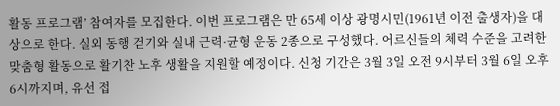활동 프로그램’ 참여자를 모집한다. 이번 프로그램은 만 65세 이상 광명시민(1961년 이전 출생자)을 대상으로 한다. 실외 동행 걷기와 실내 근력·균형 운동 2종으로 구성했다. 어르신들의 체력 수준을 고려한 맞춤형 활동으로 활기찬 노후 생활을 지원할 예정이다. 신청 기간은 3월 3일 오전 9시부터 3월 6일 오후 6시까지며, 유선 접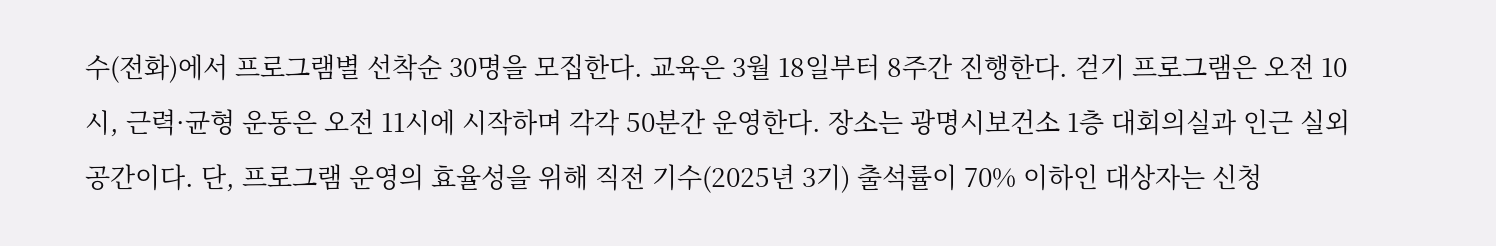수(전화)에서 프로그램별 선착순 30명을 모집한다. 교육은 3월 18일부터 8주간 진행한다. 걷기 프로그램은 오전 10시, 근력·균형 운동은 오전 11시에 시작하며 각각 50분간 운영한다. 장소는 광명시보건소 1층 대회의실과 인근 실외 공간이다. 단, 프로그램 운영의 효율성을 위해 직전 기수(2025년 3기) 출석률이 70% 이하인 대상자는 신청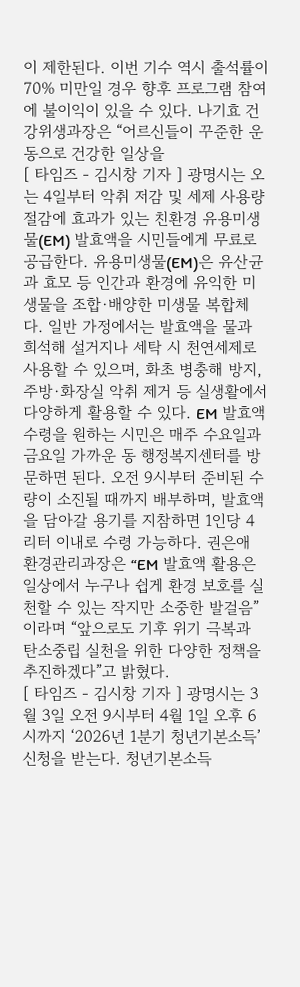이 제한된다. 이번 기수 역시 출석률이 70% 미만일 경우 향후 프로그램 참여에 불이익이 있을 수 있다. 나기효 건강위생과장은 “어르신들이 꾸준한 운동으로 건강한 일상을
[ 타임즈 - 김시창 기자 ] 광명시는 오는 4일부터 악취 저감 및 세제 사용량 절감에 효과가 있는 친환경 유용미생물(EM) 발효액을 시민들에게 무료로 공급한다. 유용미생물(EM)은 유산균과 효모 등 인간과 환경에 유익한 미생물을 조합·배양한 미생물 복합체다. 일반 가정에서는 발효액을 물과 희석해 설거지나 세탁 시 천연세제로 사용할 수 있으며, 화초 병충해 방지, 주방·화장실 악취 제거 등 실생활에서 다양하게 활용할 수 있다. EM 발효액 수령을 원하는 시민은 매주 수요일과 금요일 가까운 동 행정복지센터를 방문하면 된다. 오전 9시부터 준비된 수량이 소진될 때까지 배부하며, 발효액을 담아갈 용기를 지참하면 1인당 4리터 이내로 수령 가능하다. 권은애 환경관리과장은 “EM 발효액 활용은 일상에서 누구나 쉽게 환경 보호를 실천할 수 있는 작지만 소중한 발걸음”이라며 “앞으로도 기후 위기 극복과 탄소중립 실천을 위한 다양한 정책을 추진하겠다”고 밝혔다.
[ 타임즈 - 김시창 기자 ] 광명시는 3월 3일 오전 9시부터 4월 1일 오후 6시까지 ‘2026년 1분기 청년기본소득’ 신청을 받는다. 청년기본소득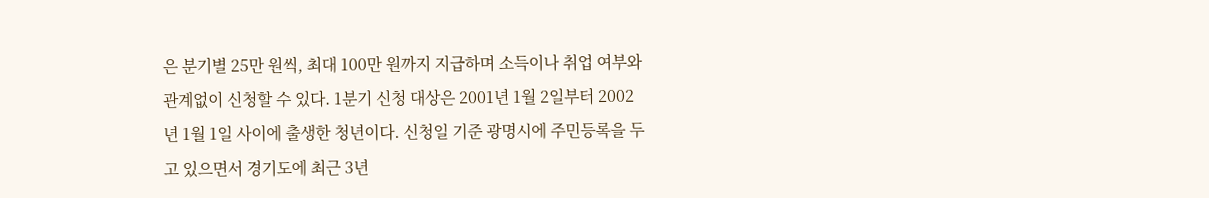은 분기별 25만 원씩, 최대 100만 원까지 지급하며 소득이나 취업 여부와 관계없이 신청할 수 있다. 1분기 신청 대상은 2001년 1월 2일부터 2002년 1월 1일 사이에 출생한 청년이다. 신청일 기준 광명시에 주민등록을 두고 있으면서 경기도에 최근 3년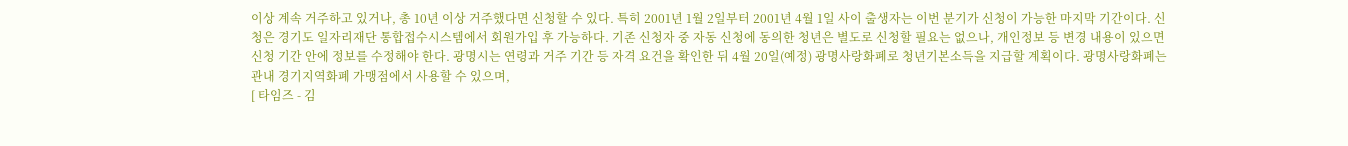이상 계속 거주하고 있거나, 총 10년 이상 거주했다면 신청할 수 있다. 특히 2001년 1월 2일부터 2001년 4월 1일 사이 출생자는 이번 분기가 신청이 가능한 마지막 기간이다. 신청은 경기도 일자리재단 통합접수시스템에서 회원가입 후 가능하다. 기존 신청자 중 자동 신청에 동의한 청년은 별도로 신청할 필요는 없으나, 개인정보 등 변경 내용이 있으면 신청 기간 안에 정보를 수정해야 한다. 광명시는 연령과 거주 기간 등 자격 요건을 확인한 뒤 4월 20일(예정) 광명사랑화폐로 청년기본소득을 지급할 계획이다. 광명사랑화폐는 관내 경기지역화폐 가맹점에서 사용할 수 있으며,
[ 타임즈 - 김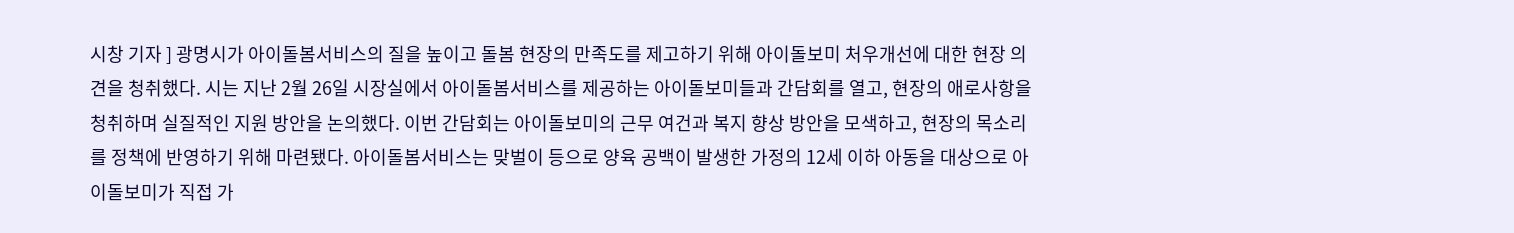시창 기자 ] 광명시가 아이돌봄서비스의 질을 높이고 돌봄 현장의 만족도를 제고하기 위해 아이돌보미 처우개선에 대한 현장 의견을 청취했다. 시는 지난 2월 26일 시장실에서 아이돌봄서비스를 제공하는 아이돌보미들과 간담회를 열고, 현장의 애로사항을 청취하며 실질적인 지원 방안을 논의했다. 이번 간담회는 아이돌보미의 근무 여건과 복지 향상 방안을 모색하고, 현장의 목소리를 정책에 반영하기 위해 마련됐다. 아이돌봄서비스는 맞벌이 등으로 양육 공백이 발생한 가정의 12세 이하 아동을 대상으로 아이돌보미가 직접 가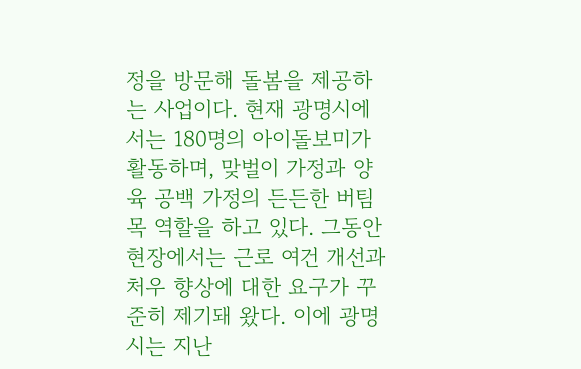정을 방문해 돌봄을 제공하는 사업이다. 현재 광명시에서는 180명의 아이돌보미가 활동하며, 맞벌이 가정과 양육 공백 가정의 든든한 버팀목 역할을 하고 있다. 그동안 현장에서는 근로 여건 개선과 처우 향상에 대한 요구가 꾸준히 제기돼 왔다. 이에 광명시는 지난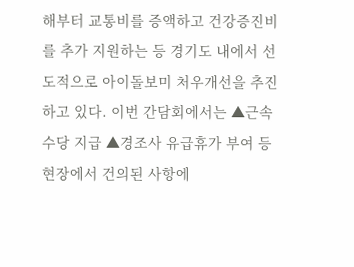해부터 교통비를 증액하고 건강증진비를 추가 지원하는 등 경기도 내에서 선도적으로 아이돌보미 처우개선을 추진하고 있다. 이번 간담회에서는 ▲근속수당 지급 ▲경조사 유급휴가 부여 등 현장에서 건의된 사항에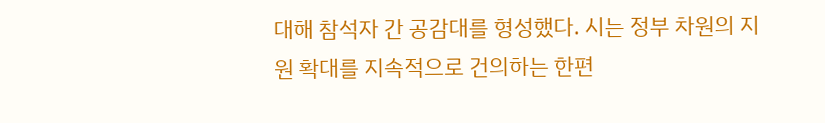대해 참석자 간 공감대를 형성했다. 시는 정부 차원의 지원 확대를 지속적으로 건의하는 한편